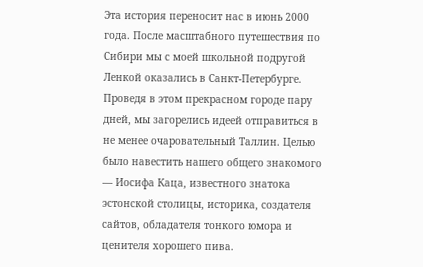Эта история переносит нас в июнь 2000 года. После масштабного путешествия по Сибири мы с моей школьной подругой Ленкой оказались в Санкт-Петербурге. Проведя в этом прекрасном городе пару дней, мы загорелись идеей отправиться в не менее очаровательный Таллин. Целью было навестить нашего общего знакомого — Иосифа Каца, известного знатока эстонской столицы, историка, создателя сайтов, обладателя тонкого юмора и ценителя хорошего пива.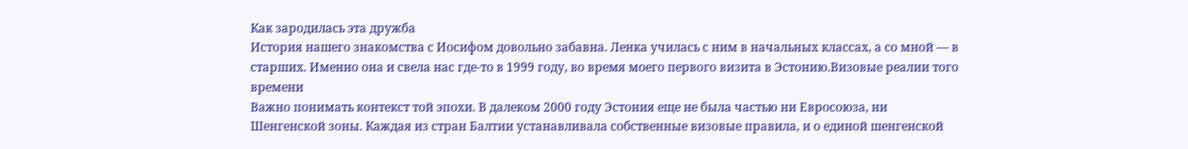Как зародилась эта дружба
История нашего знакомства с Иосифом довольно забавна. Ленка училась с ним в начальных классах, а со мной — в старших. Именно она и свела нас где-то в 1999 году, во время моего первого визита в Эстонию.Визовые реалии того времени
Важно понимать контекст той эпохи. В далеком 2000 году Эстония еще не была частью ни Евросоюза, ни Шенгенской зоны. Каждая из стран Балтии устанавливала собственные визовые правила, и о единой шенгенской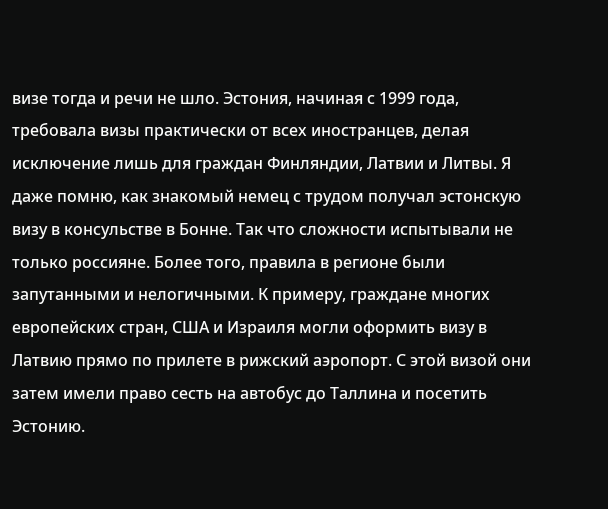визе тогда и речи не шло. Эстония, начиная с 1999 года, требовала визы практически от всех иностранцев, делая исключение лишь для граждан Финляндии, Латвии и Литвы. Я даже помню, как знакомый немец с трудом получал эстонскую визу в консульстве в Бонне. Так что сложности испытывали не только россияне. Более того, правила в регионе были запутанными и нелогичными. К примеру, граждане многих европейских стран, США и Израиля могли оформить визу в Латвию прямо по прилете в рижский аэропорт. С этой визой они затем имели право сесть на автобус до Таллина и посетить Эстонию.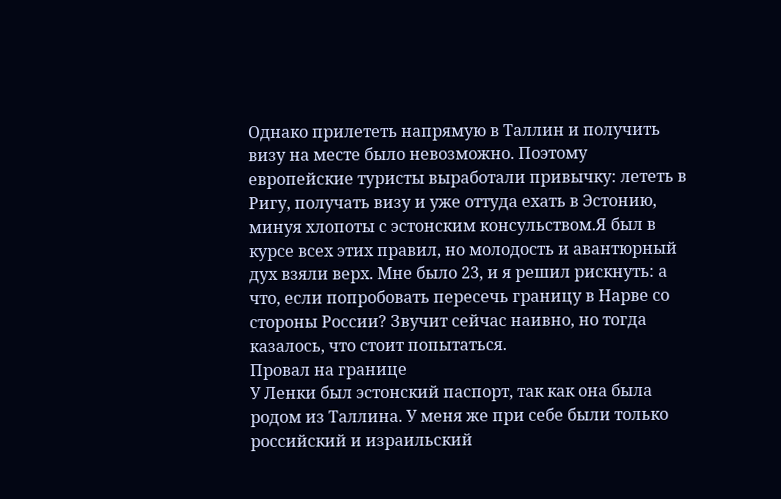Однако прилететь напрямую в Таллин и получить визу на месте было невозможно. Поэтому европейские туристы выработали привычку: лететь в Ригу, получать визу и уже оттуда ехать в Эстонию, минуя хлопоты с эстонским консульством.Я был в курсе всех этих правил, но молодость и авантюрный дух взяли верх. Мне было 23, и я решил рискнуть: а что, если попробовать пересечь границу в Нарве со стороны России? Звучит сейчас наивно, но тогда казалось, что стоит попытаться.
Провал на границе
У Ленки был эстонский паспорт, так как она была родом из Таллина. У меня же при себе были только российский и израильский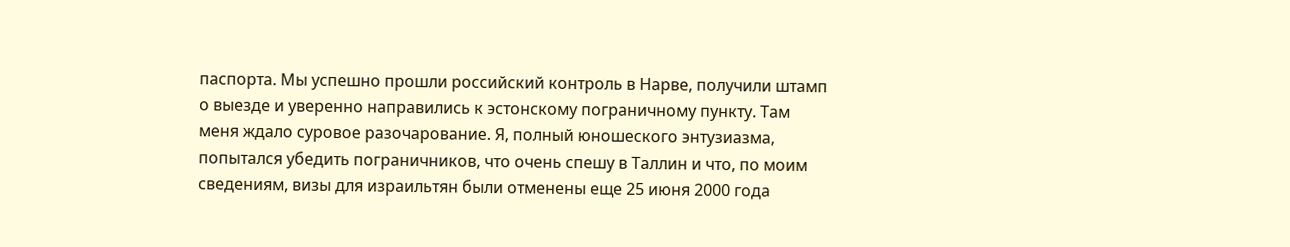паспорта. Мы успешно прошли российский контроль в Нарве, получили штамп о выезде и уверенно направились к эстонскому пограничному пункту. Там меня ждало суровое разочарование. Я, полный юношеского энтузиазма, попытался убедить пограничников, что очень спешу в Таллин и что, по моим сведениям, визы для израильтян были отменены еще 25 июня 2000 года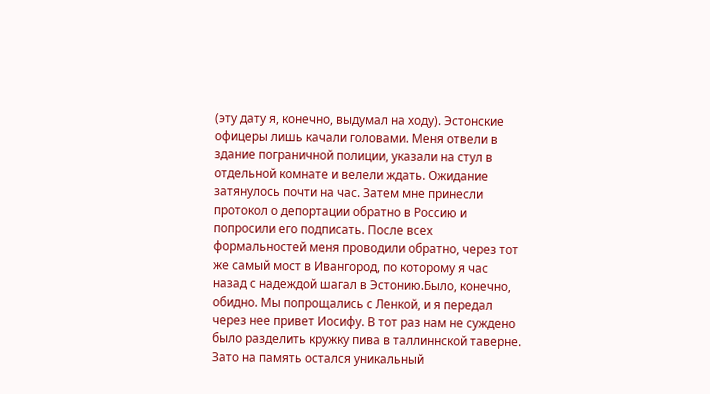(эту дату я, конечно, выдумал на ходу). Эстонские офицеры лишь качали головами. Меня отвели в здание пограничной полиции, указали на стул в отдельной комнате и велели ждать. Ожидание затянулось почти на час. Затем мне принесли протокол о депортации обратно в Россию и попросили его подписать. После всех формальностей меня проводили обратно, через тот же самый мост в Ивангород, по которому я час назад с надеждой шагал в Эстонию.Было, конечно, обидно. Мы попрощались с Ленкой, и я передал через нее привет Иосифу. В тот раз нам не суждено было разделить кружку пива в таллиннской таверне. Зато на память остался уникальный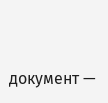документ —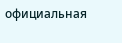официальная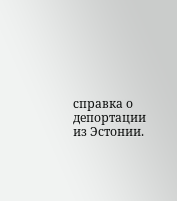справка о депортации из Эстонии.